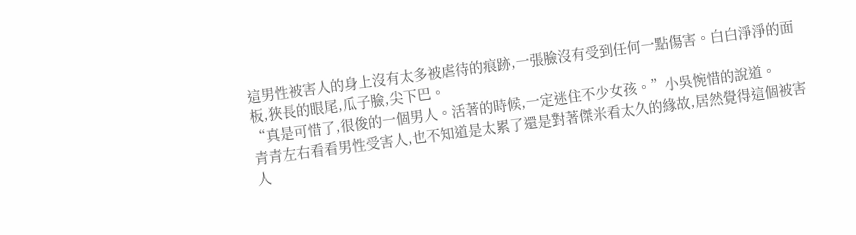這男性被害人的身上沒有太多被虐待的痕跡,一張臉沒有受到任何一點傷害。白白淨淨的面板,狹長的眼尾,瓜子臉,尖下巴。
“真是可惜了,很俊的一個男人。活著的時候,一定迷住不少女孩。”小吳惋惜的說道。
青青左右看看男性受害人,也不知道是太累了還是對著傑米看太久的緣故,居然覺得這個被害人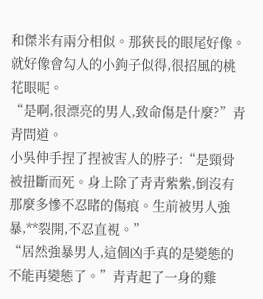和傑米有兩分相似。那狹長的眼尾好像。就好像會勾人的小鉤子似得,很招風的桃花眼呢。
“是啊,很漂亮的男人,致命傷是什麼?”青青問道。
小吳伸手捏了捏被害人的脖子:“是頸骨被扭斷而死。身上除了青青紫紫,倒沒有那麼多慘不忍睹的傷痕。生前被男人強暴,**裂開,不忍直視。”
“居然強暴男人,這個凶手真的是變態的不能再變態了。”青青起了一身的雞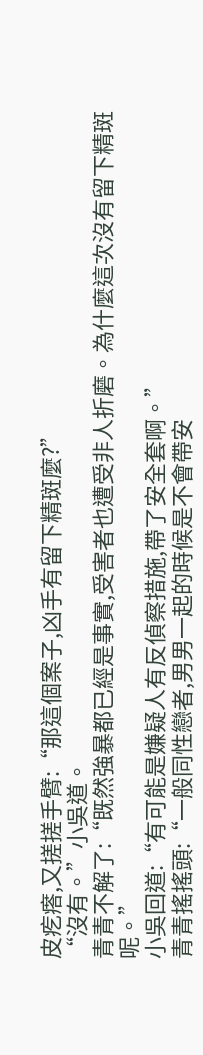皮疙瘩,又搓搓手臂:“那這個案子,凶手有留下精斑麼?”
“沒有。”小吳道。
青青不解了:“既然強暴都已經是事實,受害者也遭受非人折磨。為什麼這次沒有留下精斑呢。”
小吳回道:“有可能是嫌疑人有反偵察措施,帶了安全套啊。”
青青搖搖頭:“一般同性戀者,男男一起的時候是不會帶安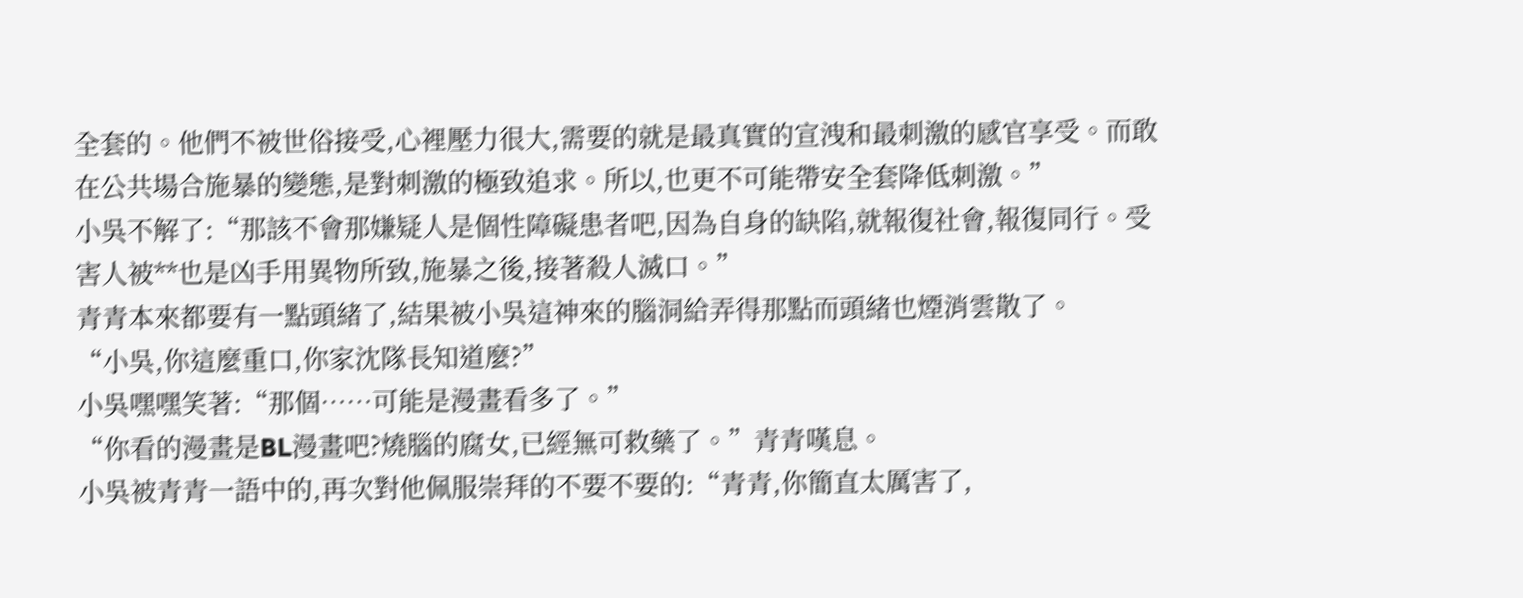全套的。他們不被世俗接受,心裡壓力很大,需要的就是最真實的宣洩和最刺激的感官享受。而敢在公共場合施暴的變態,是對刺激的極致追求。所以,也更不可能帶安全套降低刺激。”
小吳不解了:“那該不會那嫌疑人是個性障礙患者吧,因為自身的缺陷,就報復社會,報復同行。受害人被**也是凶手用異物所致,施暴之後,接著殺人滅口。”
青青本來都要有一點頭緒了,結果被小吳這神來的腦洞給弄得那點而頭緒也煙消雲散了。
“小吳,你這麼重口,你家沈隊長知道麼?”
小吳嘿嘿笑著:“那個……可能是漫畫看多了。”
“你看的漫畫是BL漫畫吧?燒腦的腐女,已經無可救藥了。”青青嘆息。
小吳被青青一語中的,再次對他佩服崇拜的不要不要的:“青青,你簡直太厲害了,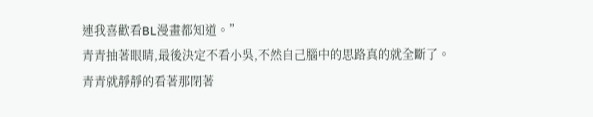連我喜歡看BL漫畫都知道。”
青青抽著眼睛,最後決定不看小吳,不然自己腦中的思路真的就全斷了。
青青就靜靜的看著那閉著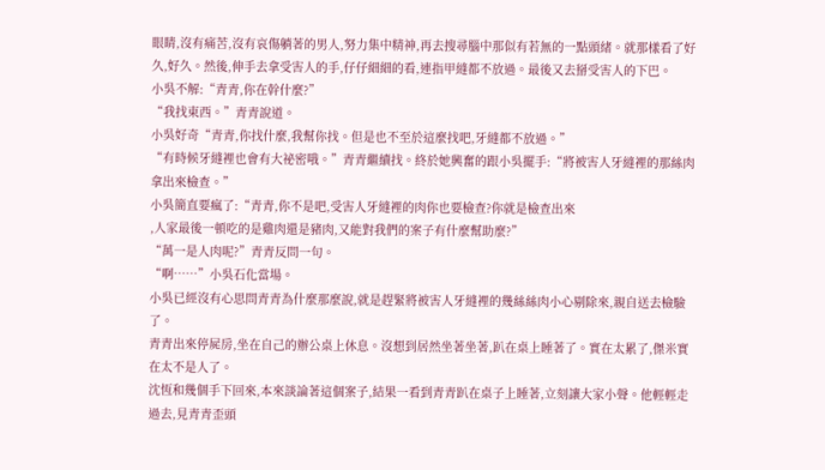眼睛,沒有痛苦,沒有哀傷躺著的男人,努力集中精神,再去搜尋腦中那似有若無的一點頭緒。就那樣看了好久,好久。然後,伸手去拿受害人的手,仔仔細細的看,連指甲縫都不放過。最後又去掰受害人的下巴。
小吳不解:“青青,你在幹什麼?”
“我找東西。”青青說道。
小吳好奇“青青,你找什麼,我幫你找。但是也不至於這麼找吧,牙縫都不放過。”
“有時候牙縫裡也會有大祕密哦。”青青繼續找。終於她興奮的跟小吳擺手:“將被害人牙縫裡的那絲肉拿出來檢查。”
小吳簡直要瘋了:“青青,你不是吧,受害人牙縫裡的肉你也要檢查?你就是檢查出來
,人家最後一頓吃的是雞肉還是豬肉,又能對我們的案子有什麼幫助麼?”
“萬一是人肉呢?”青青反問一句。
“啊……”小吳石化當場。
小吳已經沒有心思問青青為什麼那麼說,就是趕緊將被害人牙縫裡的幾絲絲肉小心剔除來,親自送去檢驗了。
青青出來停屍房,坐在自己的辦公桌上休息。沒想到居然坐著坐著,趴在桌上睡著了。實在太累了,傑米實在太不是人了。
沈恆和幾個手下回來,本來談論著這個案子,結果一看到青青趴在桌子上睡著,立刻讓大家小聲。他輕輕走過去,見青青歪頭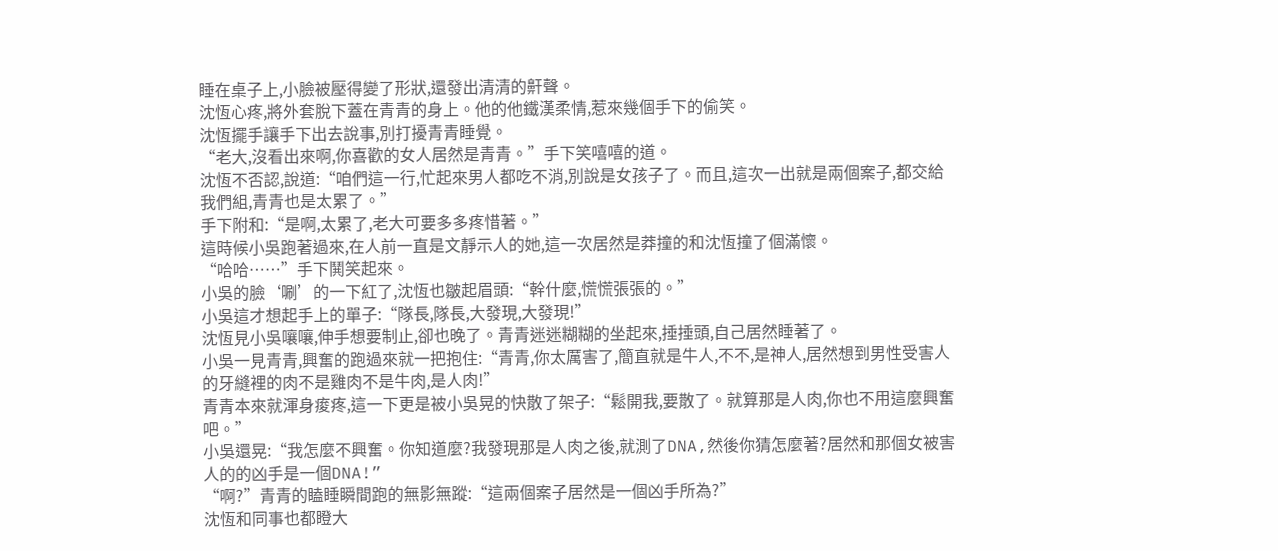睡在桌子上,小臉被壓得變了形狀,還發出清清的鼾聲。
沈恆心疼,將外套脫下蓋在青青的身上。他的他鐵漢柔情,惹來幾個手下的偷笑。
沈恆擺手讓手下出去說事,別打擾青青睡覺。
“老大,沒看出來啊,你喜歡的女人居然是青青。”手下笑嘻嘻的道。
沈恆不否認,說道:“咱們這一行,忙起來男人都吃不消,別說是女孩子了。而且,這次一出就是兩個案子,都交給我們組,青青也是太累了。”
手下附和:“是啊,太累了,老大可要多多疼惜著。”
這時候小吳跑著過來,在人前一直是文靜示人的她,這一次居然是莽撞的和沈恆撞了個滿懷。
“哈哈……”手下鬨笑起來。
小吳的臉‘唰’的一下紅了,沈恆也皺起眉頭:“幹什麼,慌慌張張的。”
小吳這才想起手上的單子:“隊長,隊長,大發現,大發現!”
沈恆見小吳嚷嚷,伸手想要制止,卻也晚了。青青迷迷糊糊的坐起來,捶捶頭,自己居然睡著了。
小吳一見青青,興奮的跑過來就一把抱住:“青青,你太厲害了,簡直就是牛人,不不,是神人,居然想到男性受害人的牙縫裡的肉不是雞肉不是牛肉,是人肉!”
青青本來就渾身痠疼,這一下更是被小吳晃的快散了架子:“鬆開我,要散了。就算那是人肉,你也不用這麼興奮吧。”
小吳還晃:“我怎麼不興奮。你知道麼?我發現那是人肉之後,就測了DNA,然後你猜怎麼著?居然和那個女被害人的的凶手是一個DNA!”
“啊?”青青的瞌睡瞬間跑的無影無蹤:“這兩個案子居然是一個凶手所為?”
沈恆和同事也都瞪大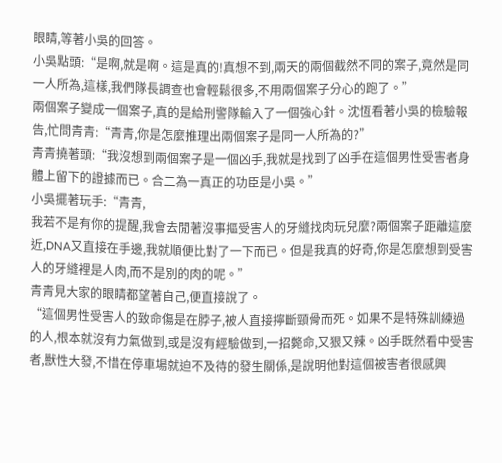眼睛,等著小吳的回答。
小吳點頭:“是啊,就是啊。這是真的!真想不到,兩天的兩個截然不同的案子,竟然是同一人所為,這樣,我們隊長調查也會輕鬆很多,不用兩個案子分心的跑了。”
兩個案子變成一個案子,真的是給刑警隊輸入了一個強心針。沈恆看著小吳的檢驗報告,忙問青青:“青青,你是怎麼推理出兩個案子是同一人所為的?”
青青撓著頭:“我沒想到兩個案子是一個凶手,我就是找到了凶手在這個男性受害者身體上留下的證據而已。合二為一真正的功臣是小吳。”
小吳擺著玩手:“青青,
我若不是有你的提醒,我會去閒著沒事摳受害人的牙縫找肉玩兒麼?兩個案子距離這麼近,DNA又直接在手邊,我就順便比對了一下而已。但是我真的好奇,你是怎麼想到受害人的牙縫裡是人肉,而不是別的肉的呢。”
青青見大家的眼睛都望著自己,便直接說了。
“這個男性受害人的致命傷是在脖子,被人直接擰斷頸骨而死。如果不是特殊訓練過的人,根本就沒有力氣做到,或是沒有經驗做到,一招斃命,又狠又辣。凶手既然看中受害者,獸性大發,不惜在停車場就迫不及待的發生關係,是說明他對這個被害者很感興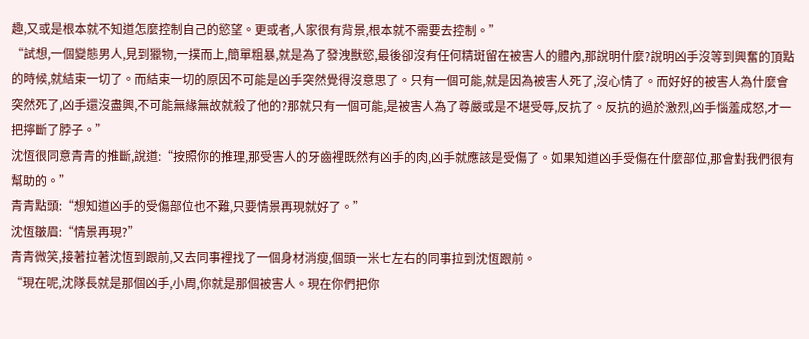趣,又或是根本就不知道怎麼控制自己的慾望。更或者,人家很有背景,根本就不需要去控制。”
“試想,一個變態男人,見到獵物,一撲而上,簡單粗暴,就是為了發洩獸慾,最後卻沒有任何精斑留在被害人的體內,那說明什麼?說明凶手沒等到興奮的頂點的時候,就結束一切了。而結束一切的原因不可能是凶手突然覺得沒意思了。只有一個可能,就是因為被害人死了,沒心情了。而好好的被害人為什麼會突然死了,凶手還沒盡興,不可能無緣無故就殺了他的?那就只有一個可能,是被害人為了尊嚴或是不堪受辱,反抗了。反抗的過於激烈,凶手惱羞成怒,才一把擰斷了脖子。”
沈恆很同意青青的推斷,說道:“按照你的推理,那受害人的牙齒裡既然有凶手的肉,凶手就應該是受傷了。如果知道凶手受傷在什麼部位,那會對我們很有幫助的。”
青青點頭:“想知道凶手的受傷部位也不難,只要情景再現就好了。”
沈恆皺眉:“情景再現?”
青青微笑,接著拉著沈恆到跟前,又去同事裡找了一個身材消瘦,個頭一米七左右的同事拉到沈恆跟前。
“現在呢,沈隊長就是那個凶手,小周,你就是那個被害人。現在你們把你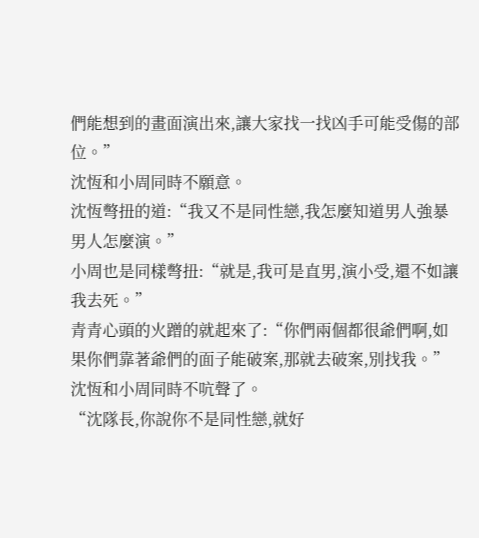們能想到的畫面演出來,讓大家找一找凶手可能受傷的部位。”
沈恆和小周同時不願意。
沈恆彆扭的道:“我又不是同性戀,我怎麼知道男人強暴男人怎麼演。”
小周也是同樣彆扭:“就是,我可是直男,演小受,還不如讓我去死。”
青青心頭的火蹭的就起來了:“你們兩個都很爺們啊,如果你們靠著爺們的面子能破案,那就去破案,別找我。”
沈恆和小周同時不吭聲了。
“沈隊長,你說你不是同性戀,就好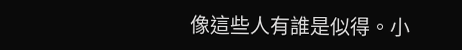像這些人有誰是似得。小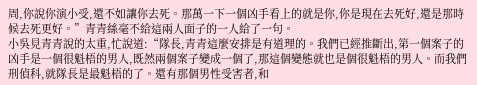周,你說你演小受,還不如讓你去死。那萬一下一個凶手看上的就是你,你是現在去死好,還是那時候去死更好。”青青絲毫不給這兩人面子的一人給了一句。
小吳見青青說的太重,忙說道:“隊長,青青這麼安排是有道理的。我們已經推斷出,第一個案子的凶手是一個很魁梧的男人,既然兩個案子變成一個了,那這個變態就也是個很魁梧的男人。而我們刑偵科,就隊長是最魁梧的了。還有那個男性受害者,和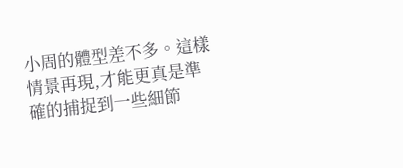小周的體型差不多。這樣情景再現,才能更真是準確的捕捉到一些細節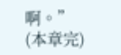啊。”
(本章完)